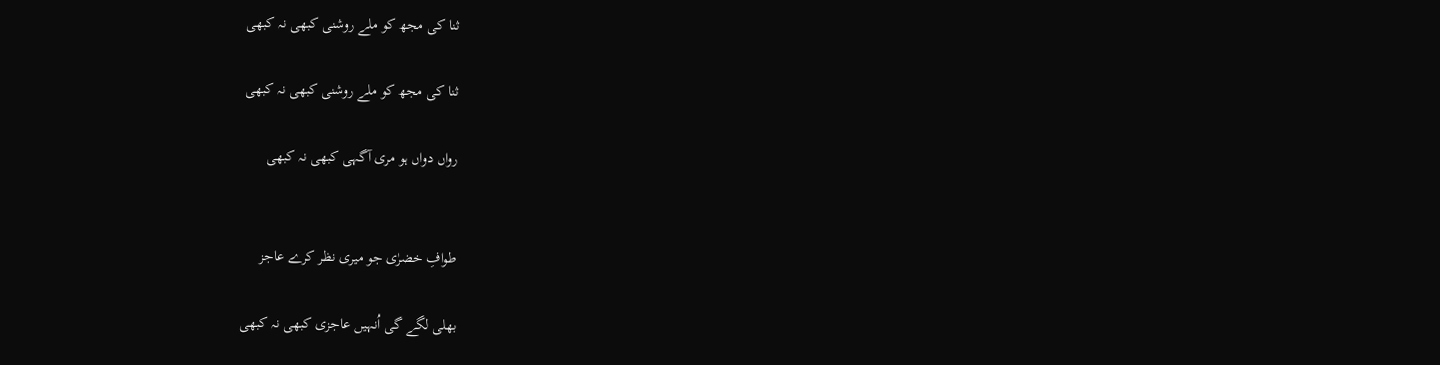ثنا کی مجھ کو ملے روشنی کبھی نہ کبھی

ثنا کی مجھ کو ملے روشنی کبھی نہ کبھی

رواں دواں ہو مری آگہی کبھی نہ کبھی


طوافِ خضرٰی جو میری نظر کرے عاجز

بھلی لگے گی اُنہیں عاجزی کبھی نہ کبھی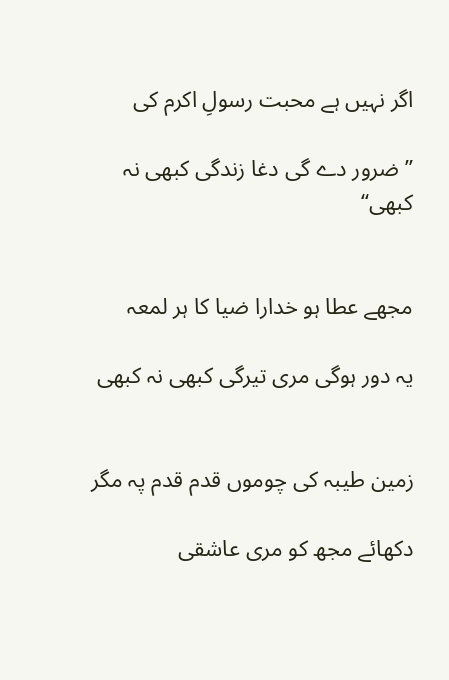اگر نہیں ہے محبت رسولِ اکرم کی

’’ضرور دے گی دغا زندگی کبھی نہ کبھی‘‘


مجھے عطا ہو خدارا ضیا کا ہر لمعہ

یہ دور ہوگی مری تیرگی کبھی نہ کبھی


زمین طیبہ کی چوموں قدم قدم پہ مگر

دکھائے مجھ کو مری عاشقی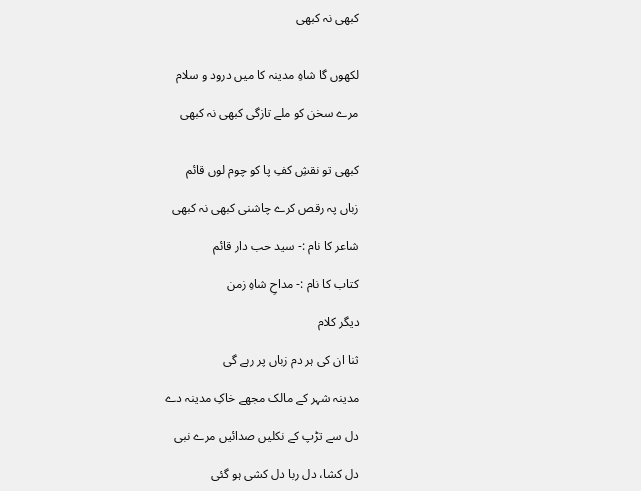کبھی نہ کبھی


لکھوں گا شاہِ مدینہ کا میں درود و سلام

مرے سخن کو ملے تازگی کبھی نہ کبھی


کبھی تو نقشِ کفِ پا کو چوم لوں قائم

زباں پہ رقص کرے چاشنی کبھی نہ کبھی

شاعر کا نام :- سید حب دار قائم

کتاب کا نام :- مداحِ شاہِ زمن

دیگر کلام

ثنا ان کی ہر دم زباں پر رہے گی

مدینہ شہر کے مالک مجھے خاکِ مدینہ دے

دل سے تڑپ کے نکلیں صدائیں مرے نبی

دل کشا، دل ربا دل کشی ہو گئی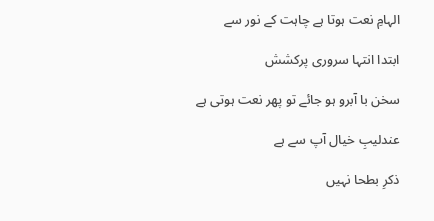الہامِ نعت ہوتا ہے چاہت کے نور سے

ابتدا انتہا سروری پرکشش

سخن با آبرو ہو جائے تو پھر نعت ہوتی ہے

عندلیبِ خیال آپ سے ہے

ذکرِ بطحا نہیں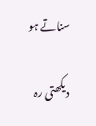سناتے ہو

دیکھتی رہ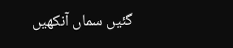گئیں سماں آنکھیں